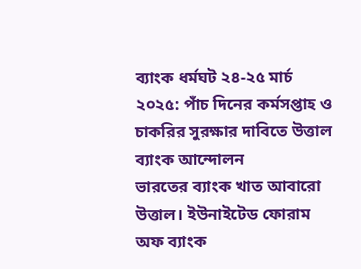ব্যাংক ধর্মঘট ২৪-২৫ মার্চ ২০২৫: পাঁচ দিনের কর্মসপ্তাহ ও চাকরির সুরক্ষার দাবিতে উত্তাল ব্যাংক আন্দোলন
ভারতের ব্যাংক খাত আবারো উত্তাল। ইউনাইটেড ফোরাম অফ ব্যাংক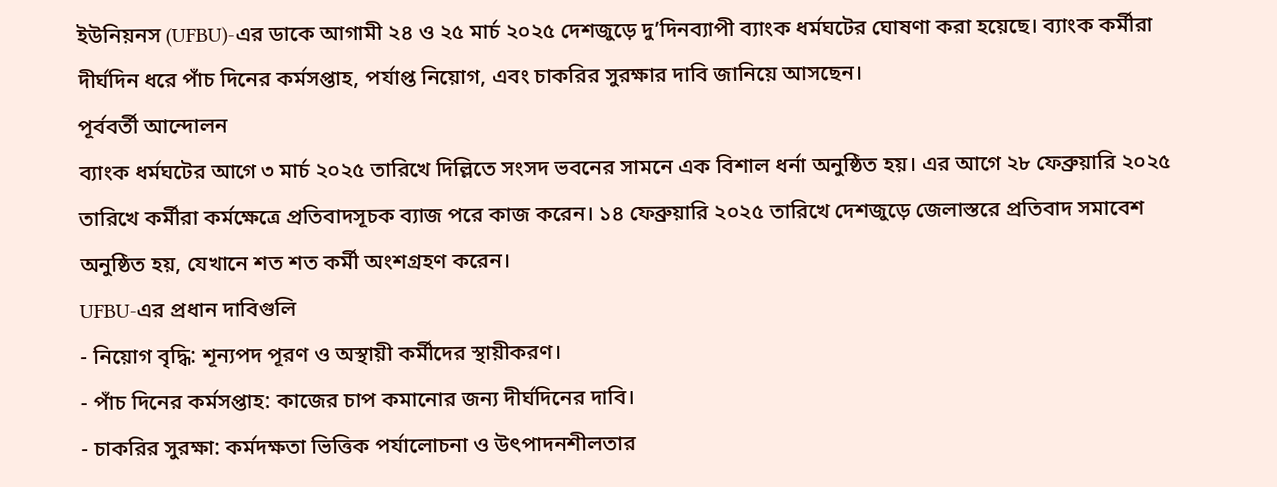ইউনিয়নস (UFBU)-এর ডাকে আগামী ২৪ ও ২৫ মার্চ ২০২৫ দেশজুড়ে দু’দিনব্যাপী ব্যাংক ধর্মঘটের ঘোষণা করা হয়েছে। ব্যাংক কর্মীরা দীর্ঘদিন ধরে পাঁচ দিনের কর্মসপ্তাহ, পর্যাপ্ত নিয়োগ, এবং চাকরির সুরক্ষার দাবি জানিয়ে আসছেন।
পূর্ববর্তী আন্দোলন
ব্যাংক ধর্মঘটের আগে ৩ মার্চ ২০২৫ তারিখে দিল্লিতে সংসদ ভবনের সামনে এক বিশাল ধর্না অনুষ্ঠিত হয়। এর আগে ২৮ ফেব্রুয়ারি ২০২৫ তারিখে কর্মীরা কর্মক্ষেত্রে প্রতিবাদসূচক ব্যাজ পরে কাজ করেন। ১৪ ফেব্রুয়ারি ২০২৫ তারিখে দেশজুড়ে জেলাস্তরে প্রতিবাদ সমাবেশ অনুষ্ঠিত হয়, যেখানে শত শত কর্মী অংশগ্রহণ করেন।
UFBU-এর প্রধান দাবিগুলি
- নিয়োগ বৃদ্ধি: শূন্যপদ পূরণ ও অস্থায়ী কর্মীদের স্থায়ীকরণ।
- পাঁচ দিনের কর্মসপ্তাহ: কাজের চাপ কমানোর জন্য দীর্ঘদিনের দাবি।
- চাকরির সুরক্ষা: কর্মদক্ষতা ভিত্তিক পর্যালোচনা ও উৎপাদনশীলতার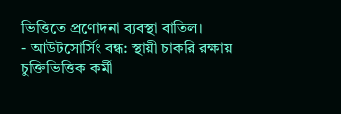ভিত্তিতে প্রণোদনা ব্যবস্থা বাতিল।
- আউটসোর্সিং বন্ধ: স্থায়ী চাকরি রক্ষায় চুক্তিভিত্তিক কর্মী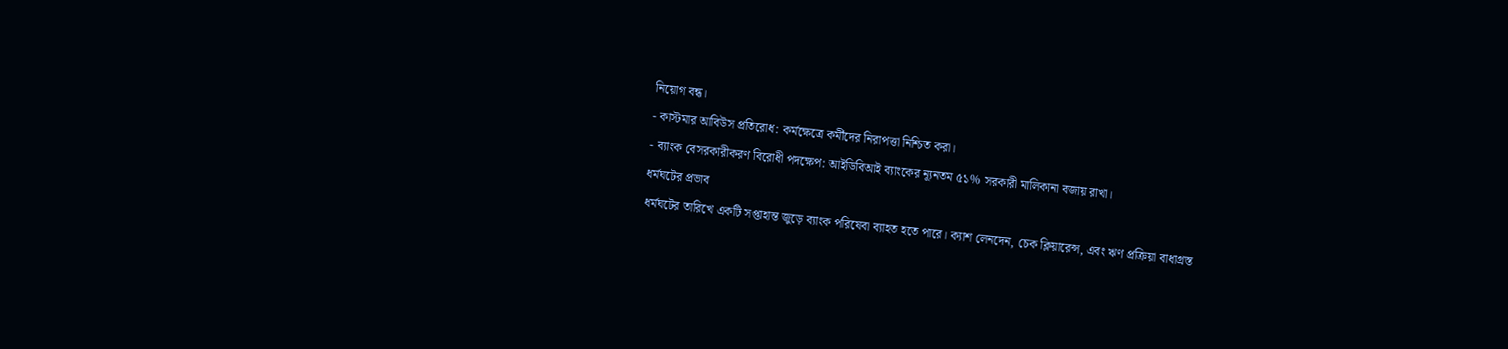নিয়োগ বন্ধ।
- কাস্টমার আবিউস প্রতিরোধ: কর্মক্ষেত্রে কর্মীদের নিরাপত্তা নিশ্চিত করা।
- ব্যাংক বেসরকারীকরণ বিরোধী পদক্ষেপ: আইডিবিআই ব্যাংকের ন্যূনতম ৫১% সরকারী মালিকানা বজায় রাখা।
ধর্মঘটের প্রভাব
ধর্মঘটের তারিখে একটি সপ্তাহান্ত জুড়ে ব্যাংক পরিষেবা ব্যাহত হতে পারে। ক্যাশ লেনদেন, চেক ক্লিয়ারেন্স, এবং ঋণ প্রক্রিয়া বাধাগ্রস্ত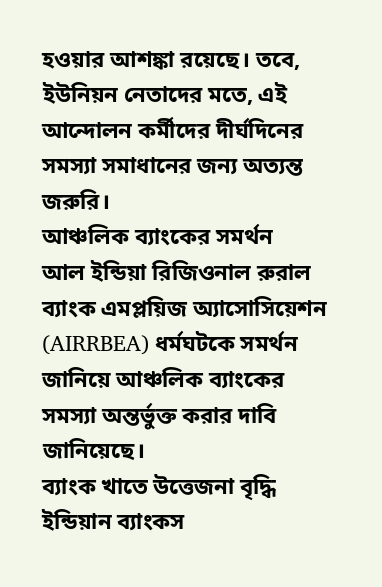হওয়ার আশঙ্কা রয়েছে। তবে, ইউনিয়ন নেতাদের মতে, এই আন্দোলন কর্মীদের দীর্ঘদিনের সমস্যা সমাধানের জন্য অত্যন্ত জরুরি।
আঞ্চলিক ব্যাংকের সমর্থন
আল ইন্ডিয়া রিজিওনাল রুরাল ব্যাংক এমপ্লয়িজ অ্যাসোসিয়েশন (AIRRBEA) ধর্মঘটকে সমর্থন জানিয়ে আঞ্চলিক ব্যাংকের সমস্যা অন্তর্ভুক্ত করার দাবি জানিয়েছে।
ব্যাংক খাতে উত্তেজনা বৃদ্ধি
ইন্ডিয়ান ব্যাংকস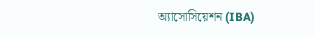অ্যাসোসিয়েশন (IBA)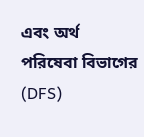এবং অর্থ পরিষেবা বিভাগের (DFS)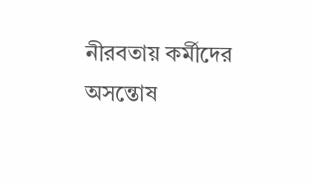নীরবতায় কর্মীদের অসন্তোষ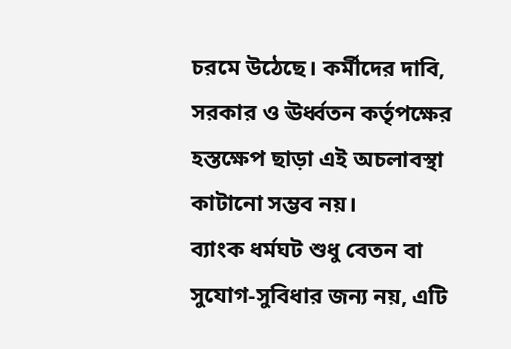চরমে উঠেছে। কর্মীদের দাবি, সরকার ও ঊর্ধ্বতন কর্তৃপক্ষের হস্তক্ষেপ ছাড়া এই অচলাবস্থা কাটানো সম্ভব নয়।
ব্যাংক ধর্মঘট শুধু বেতন বা সুযোগ-সুবিধার জন্য নয়, এটি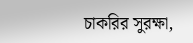চাকরির সুরক্ষা,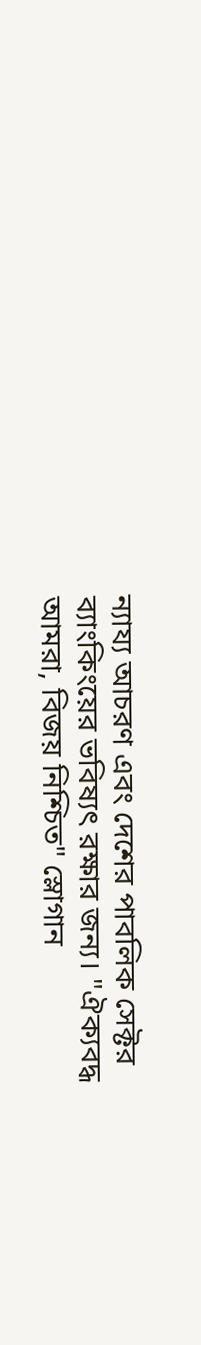ন্যায্য আচরণ এবং দেশের পাবলিক সেক্টর ব্যাংকিংয়ের ভবিষ্যৎ রক্ষার জন্য। "ঐক্যবদ্ধ আমরা, বিজয় নিশ্চিত" স্লোগান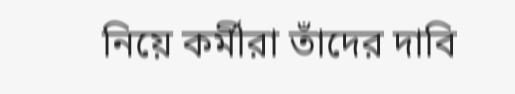নিয়ে কর্মীরা তাঁদের দাবি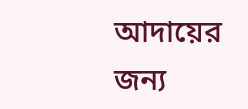আদায়ের জন্য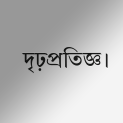দৃঢ়প্রতিজ্ঞ।